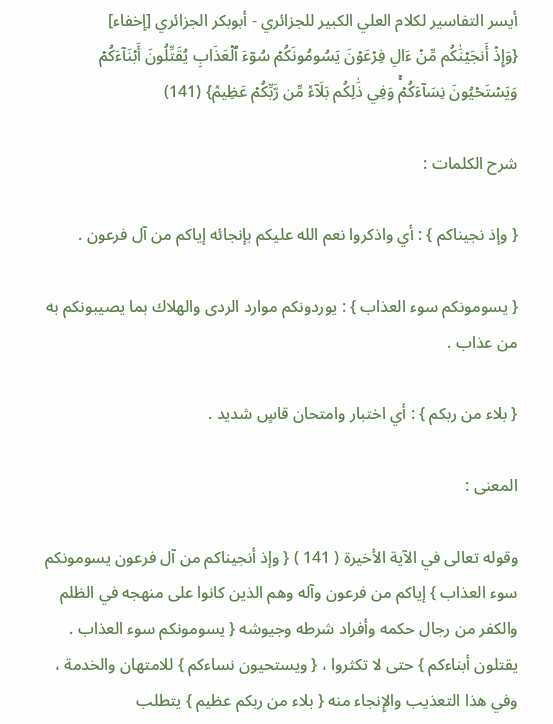أيسر التفاسير لكلام العلي الكبير للجزائري - أبوبكر الجزائري [إخفاء]
{وَإِذۡ أَنجَيۡنَٰكُم مِّنۡ ءَالِ فِرۡعَوۡنَ يَسُومُونَكُمۡ سُوٓءَ ٱلۡعَذَابِ يُقَتِّلُونَ أَبۡنَآءَكُمۡ وَيَسۡتَحۡيُونَ نِسَآءَكُمۡۚ وَفِي ذَٰلِكُم بَلَآءٞ مِّن رَّبِّكُمۡ عَظِيمٞ} (141)

شرح الكلمات :

{ وإذ نجيناكم } : أي واذكروا نعم الله عليكم بإنجائه إياكم من آل فرعون .

{ يسومونكم سوء العذاب } : يوردونكم موارد الردى والهلاك بما يصيبونكم به من عذاب .

{ بلاء من ربكم } : أي اختبار وامتحان قاسٍ شديد .

المعنى :

وقوله تعالى في الآية الأخيرة ( 141 ) { وإذ أنجيناكم من آل فرعون يسومونكم سوء العذاب } إياكم من فرعون وآله وهم الذين كانوا على منهجه في الظلم والكفر من رجال حكمه وأفراد شرطه وجيوشه { يسومونكم سوء العذاب . يقتلون أبناءكم } حتى لا تكثروا ، { ويستحيون نساءكم } للامتهان والخدمة ، وفي هذا التعذيب والإِنجاء منه { بلاء من ربكم عظيم } يتطلب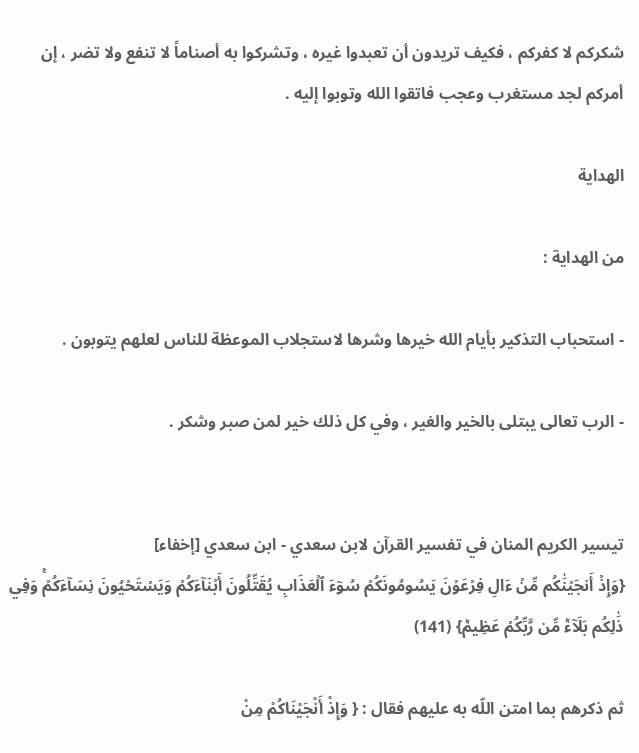شكركم لا كفركم ، فكيف تريدون أن تعبدوا غيره ، وتشركوا به أصناماً لا تنفع ولا تضر ، إن أمركم لجد مستغرب وعجب فاتقوا الله وتوبوا إليه .

الهداية

من الهداية :

- استحباب التذكير بأيام الله خيرها وشرها لاستجلاب الموعظة للناس لعلهم يتوبون .

- الرب تعالى يبتلى بالخير والغير ، وفي كل ذلك خير لمن صبر وشكر .


تيسير الكريم المنان في تفسير القرآن لابن سعدي - ابن سعدي [إخفاء]
{وَإِذۡ أَنجَيۡنَٰكُم مِّنۡ ءَالِ فِرۡعَوۡنَ يَسُومُونَكُمۡ سُوٓءَ ٱلۡعَذَابِ يُقَتِّلُونَ أَبۡنَآءَكُمۡ وَيَسۡتَحۡيُونَ نِسَآءَكُمۡۚ وَفِي ذَٰلِكُم بَلَآءٞ مِّن رَّبِّكُمۡ عَظِيمٞ} (141)

ثم ذكرهم بما امتن اللّه به عليهم فقال : { وَإِذْ أَنْجَيْنَاكُمْ مِنْ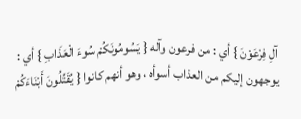آلِ فِرْعَوْنَ } أي : من فرعون وآله { يَسُومُونَكُمْ سُوءَ الْعَذَابِ } أي : يوجهون إليكم من العذاب أسوأه ، وهو أنهم كانوا { يُقَتِّلُونَ أَبْنَاءَكُمْ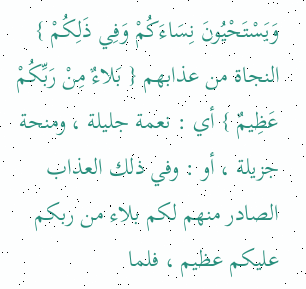وَيَسْتَحْيُونَ نِسَاءَكُمْ وَفِي ذَلِكُمْ } النجاة من عذابهم { بَلاءٌ مِنْ رَبِّكُمْ عَظِيمٌ } أي : نعمة جليلة ، ومنحة جزيلة ، أو : وفي ذلك العذاب الصادر منهم لكم بلاء من ربكم عليكم عظيم ، فلما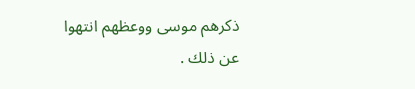ذكرهم موسى ووعظهم انتهوا عن ذلك .